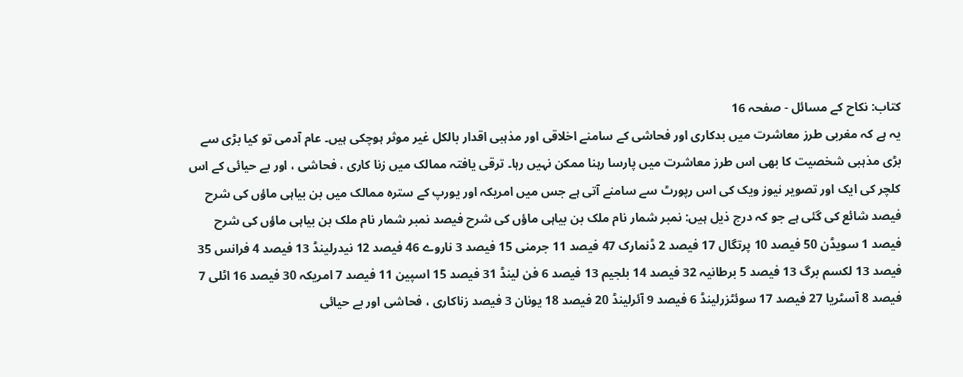کتاب: نکاح کے مسائل - صفحہ 16
یہ ہے کہ مغربی طرز معاشرت میں بدکاری اور فحاشی کے سامنے اخلاقی اور مذہبی اقدار بالکل غیر موثر ہوچکی ہیں۔ عام آدمی تو کیا بڑی سے بڑی مذہبی شخصیت کا بھی اس طرز معاشرت میں پارسا رہنا ممکن نہیں رہا۔ ترقی یافتہ ممالک میں زنا کاری ، فحاشی ، اور بے حیائی کے اس کلچر کی ایک اور تصویر نیوز ویک کی اس رپورٹ سے سامنے آتی ہے جس میں امریکہ اور یورپ کے سترہ ممالک میں بن بیاہی ماؤں کی شرح فیصد شائع کی گئی ہے جو کہ درج ذیل ہیں: نمبر شمار نام ملک بن بیاہی ماؤں کی شرح فیصد نمبر شمار نام ملک بن بیاہی ماؤں کی شرح فیصد 1 سویڈن 50 فیصد 10 پرتگال 17 فیصد 2 ڈنمارک 47 فیصد 11 جرمنی 15 فیصد 3 ناروے 46 فیصد 12 نیدرلینڈ 13 فیصد 4 فرانس 35 فیصد 13 لکسم برگ 13 فیصد 5 برطانیہ 32 فیصد 14 بلجیم 13 فیصد 6 فن لینڈ 31 فیصد 15 اسپین 11 فیصد 7 امریکہ 30 فیصد 16 اٹلی 7 فیصد 8 آسٹریا 27 فیصد 17 سوئٹزرلینڈ 6 فیصد 9 آئرلینڈ 20 فیصد 18 یونان 3 فیصد زناکاری ، فحاشی اور بے حیائی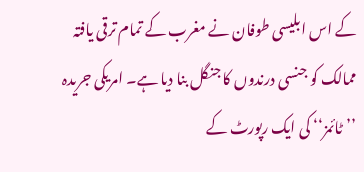کے اس ابلیسی طوفان نے مغرب کے تمام ترقی یافتہ ممالک کو جنسی درندوں کا جنگل بنا دیا ہے۔ امریکی جریدہ ’’ٹائمز‘‘ کی ایک رپورٹ کے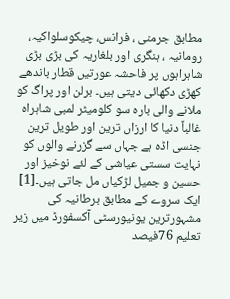مطابق جرمنی ، فرانس، چیکوسلواکیہ، رومانیہ ، ہنگری اور بلغاریہ کی بڑی بڑی شاہراہوں پر فاحشہ عورتیں قطار باندھے کھڑی دکھائی دیتی ہیں۔ برلن اور پراگ کو ملانے والی بارہ سو کلومیٹر لمبی شاہراہ غالباً دنیا کا ارزاں ترین اور طویل ترین جنسی اڈہ ہے جہاں سے گزرنے والوں کو نہایت سستی عیاشی کے لئے نوخیز اور حسین و جمیل لڑکیاں مل جاتی ہیں۔[1] ایک سروے کے مطابق برطانیہ کی مشہورترین یونیورسٹی آکسفورڈ میں زیر تعلیم 76فیصد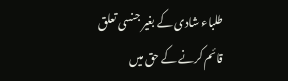طلباء شادی کے بغیر جنسی تعلق قائم کرنے کے حق میں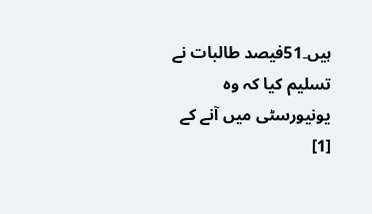ہیں۔51فیصد طالبات نے تسلیم کیا کہ وہ یونیورسٹی میں آنے کے
[1]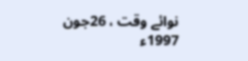نوائے وقت ، 26جون 1997ء